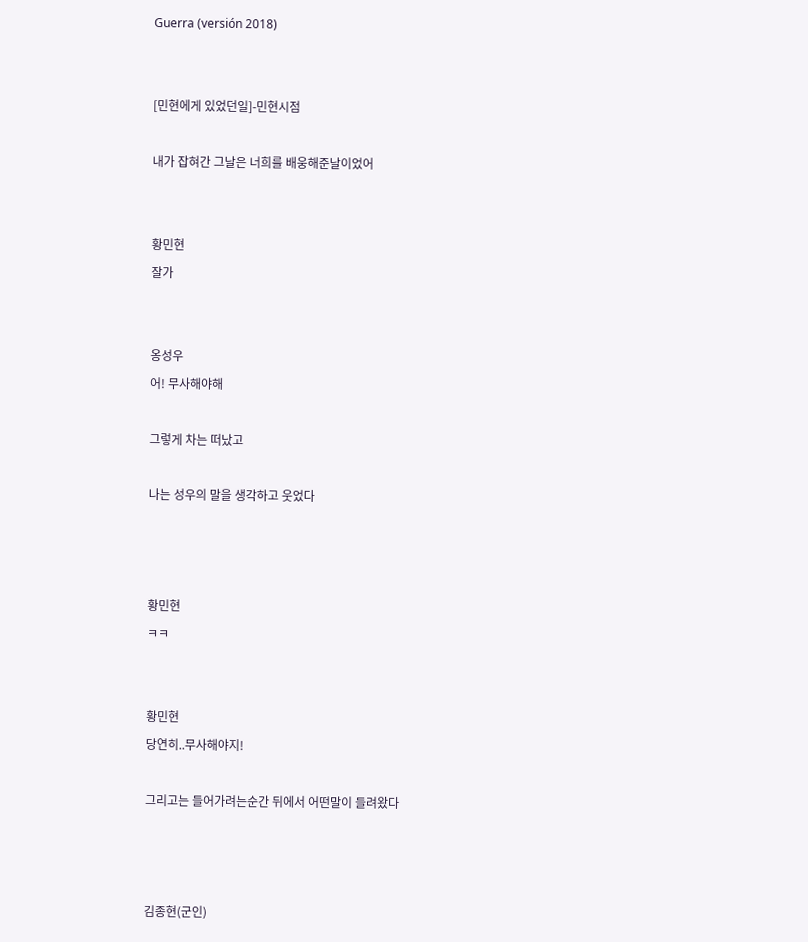Guerra (versión 2018)


[민현에게 있었던일]-민현시점

내가 잡혀간 그날은 너희를 배웅해준날이었어


황민현
잘가


옹성우
어! 무사해야해

그렇게 차는 떠났고

나는 성우의 말을 생각하고 웃었다



황민현
ㅋㅋ


황민현
당연히..무사해야지!

그리고는 들어가려는순간 뒤에서 어떤말이 들려왔다



김종현(군인)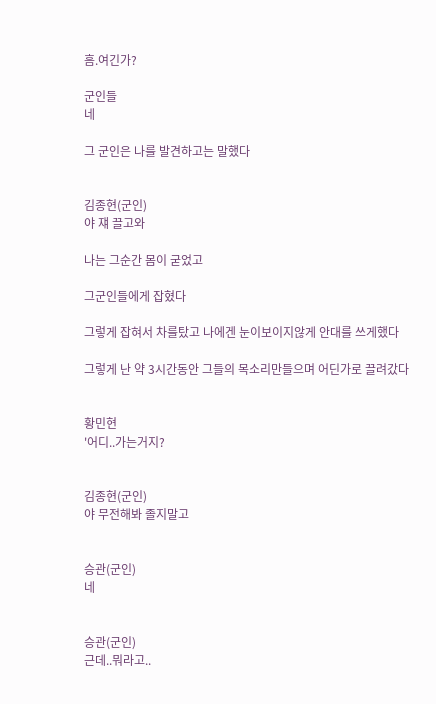흠.여긴가?

군인들
네

그 군인은 나를 발견하고는 말했다


김종현(군인)
야 쟤 끌고와

나는 그순간 몸이 굳었고

그군인들에게 잡혔다

그렇게 잡혀서 차를탔고 나에겐 눈이보이지않게 안대를 쓰게했다

그렇게 난 약 3시간동안 그들의 목소리만들으며 어딘가로 끌려갔다


황민현
'어디..가는거지?


김종현(군인)
야 무전해봐 졸지말고


승관(군인)
네


승관(군인)
근데..뭐라고..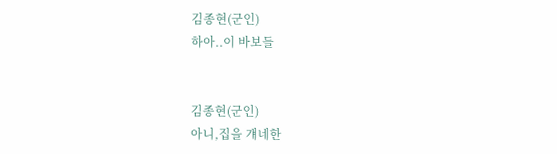김종현(군인)
하아..이 바보들


김종현(군인)
아니,집을 걔네한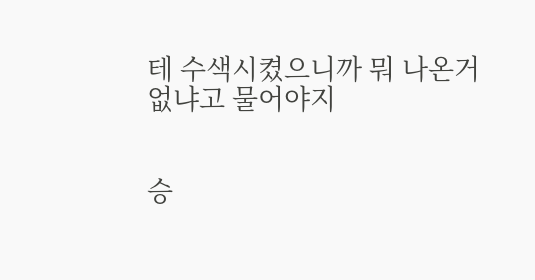테 수색시켰으니까 뭐 나온거없냐고 물어야지


승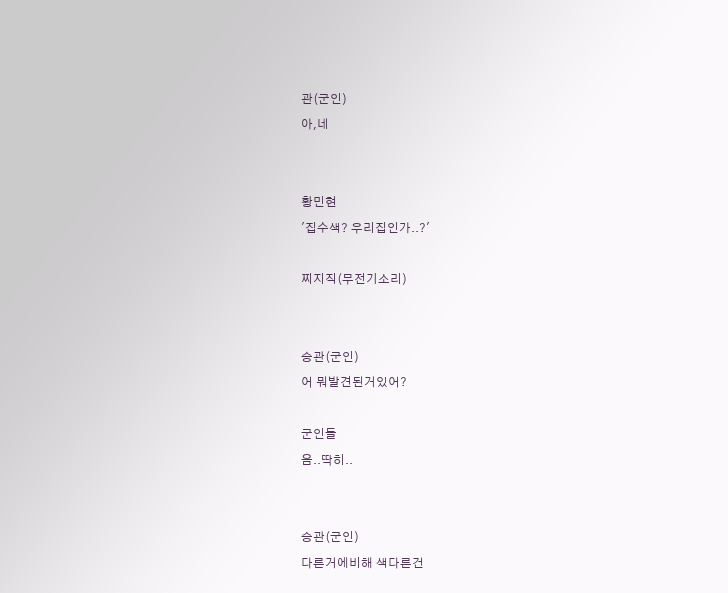관(군인)
아,네


황민현
'집수색? 우리집인가..?'

찌지직(무전기소리)


승관(군인)
어 뭐발견된거있어?

군인들
음..딱히..


승관(군인)
다른거에비해 색다른건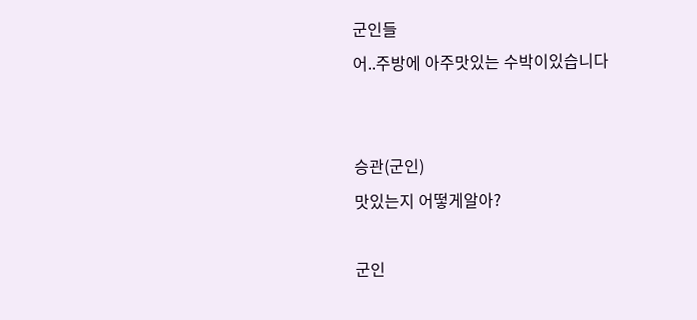군인들
어..주방에 아주맛있는 수박이있습니다


승관(군인)
맛있는지 어떻게알아?

군인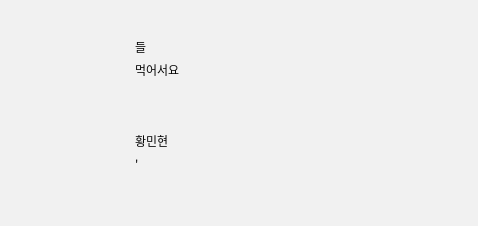들
먹어서요


황민현
'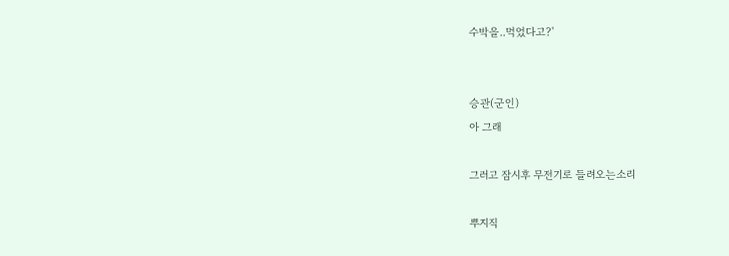수박을..먹었다고?'


승관(군인)
아 그래

그러고 잠시후 무전기로 들려오는소리

뿌지직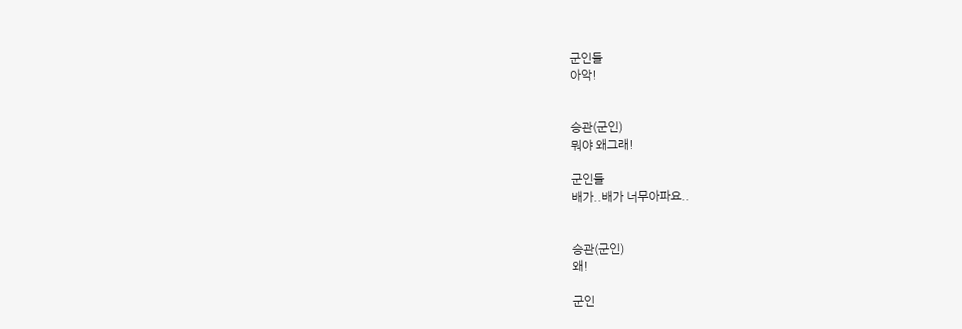군인들
아악!


승관(군인)
뭐야 왜그래!

군인들
배가..배가 너무아파요..


승관(군인)
왜!

군인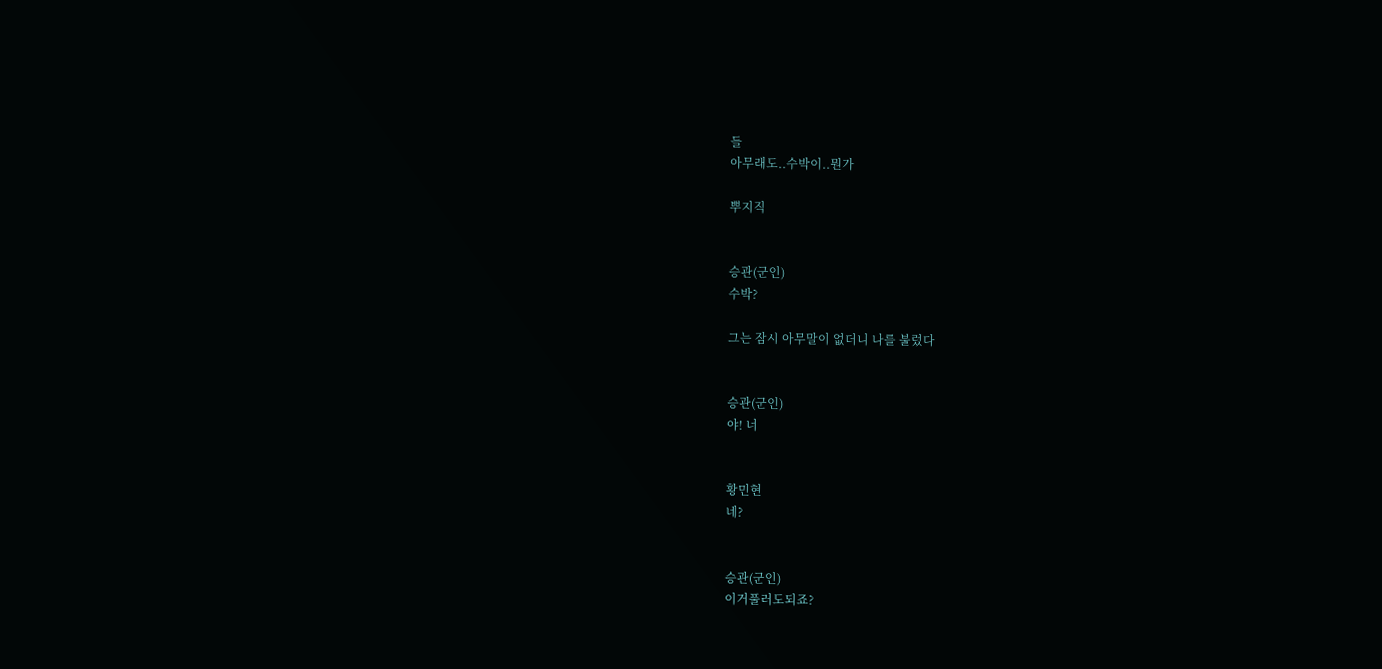들
아무래도..수박이..뭔가

뿌지직


승관(군인)
수박?

그는 잠시 아무말이 없더니 나를 불렀다


승관(군인)
야! 너


황민현
네?


승관(군인)
이거풀러도되죠?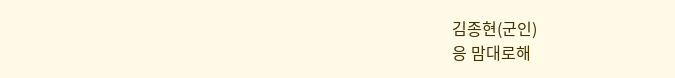김종현(군인)
응 맘대로해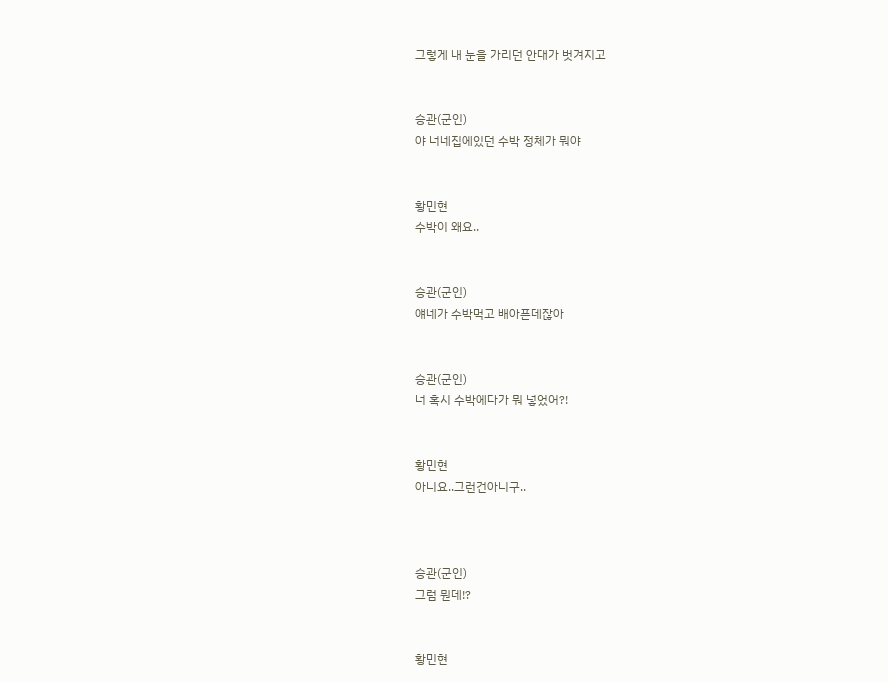그렇게 내 눈을 가리던 안대가 벗겨지고


승관(군인)
야 너네집에있던 수박 정체가 뭐야


황민현
수박이 왜요..


승관(군인)
얘네가 수박먹고 배아픈데잖아


승관(군인)
너 혹시 수박에다가 뭐 넣었어?!


황민현
아니요..그런건아니구..



승관(군인)
그럼 뭔데!?


황민현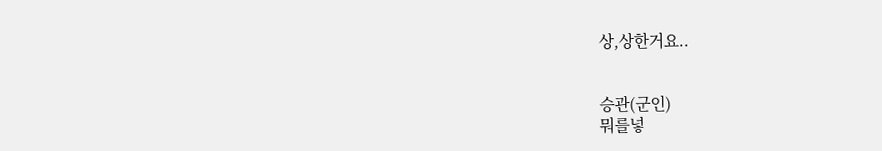상,상한거요..


승관(군인)
뭐를넣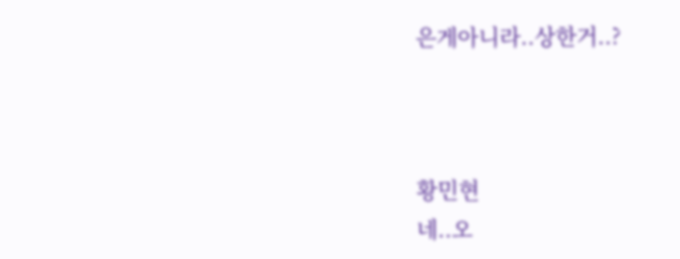은게아니라..상한거..?



황민현
네..오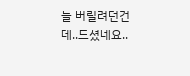늘 버릴려던건데..드셨네요..